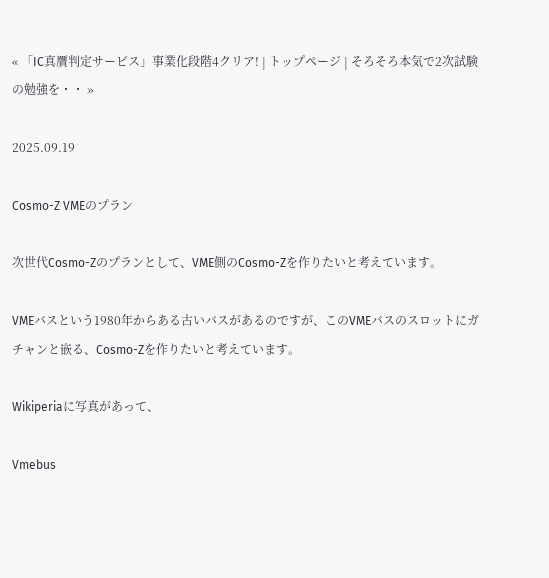« 「IC真贋判定サービス」事業化段階4クリア! | トップページ | そろそろ本気で2次試験の勉強を・・ »

2025.09.19

Cosmo-Z VMEのプラン

次世代Cosmo-Zのプランとして、VME側のCosmo-Zを作りたいと考えています。

VMEバスという1980年からある古いバスがあるのですが、このVMEバスのスロットにガチャンと嵌る、Cosmo-Zを作りたいと考えています。

Wikiperiaに写真があって、

Vmebus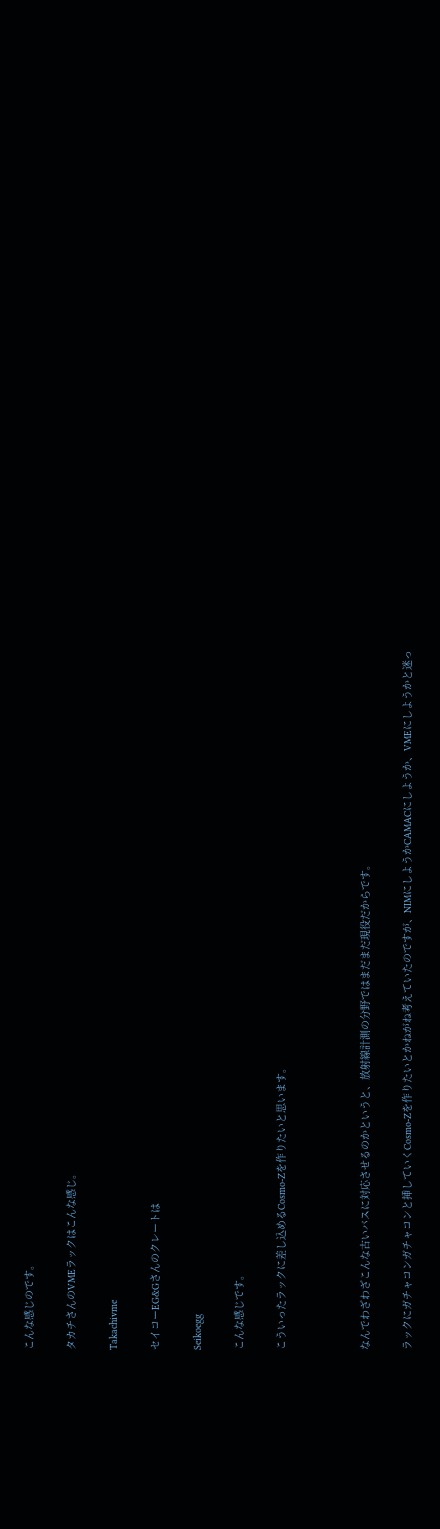こんな感じのです。

タカチさんのVMEラックはこんな感じ。

Takachivme

セイコーEG&Gさんのクレートは

Seikoegg

こんな感じです。

こういったラックに差し込めるCosmo-Zを作りたいと思います。



なんでわざわざこんな古いバスに対応させるのかというと、放射線計測の分野ではまだまだ現役だからです。

ラックにガチャコンガチャコンと挿していくCosmo-Zを作りたいとかねがね考えていたのですが、NIMにしようかCAMACにしようか、VMEにしようかと迷っ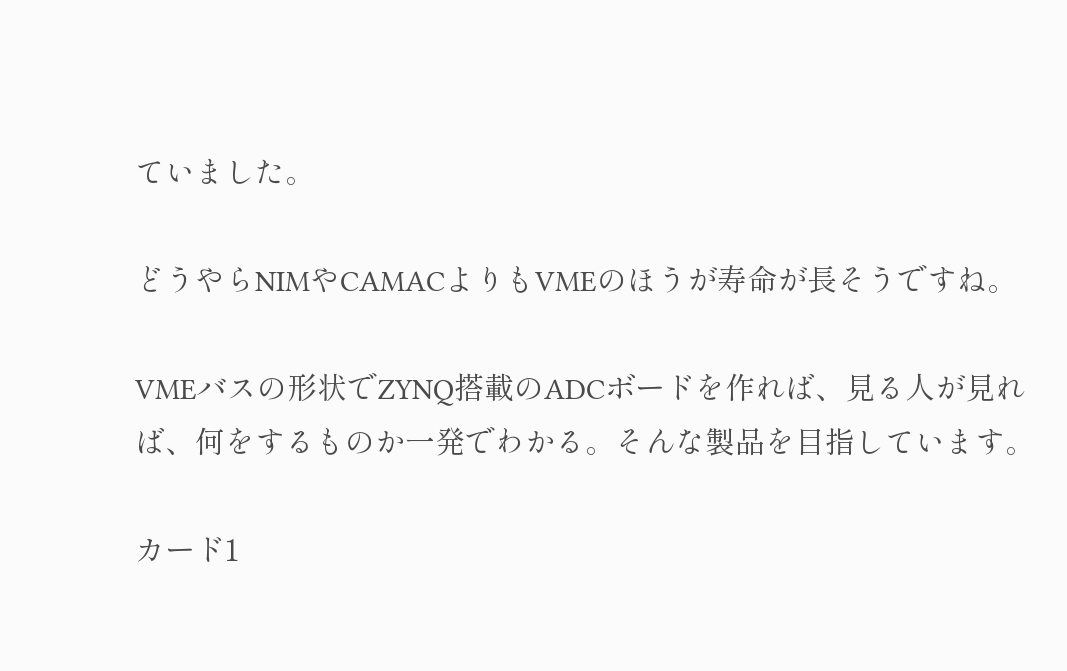ていました。

どうやらNIMやCAMACよりもVMEのほうが寿命が長そうですね。

VMEバスの形状でZYNQ搭載のADCボードを作れば、見る人が見れば、何をするものか一発でわかる。そんな製品を目指しています。

カード1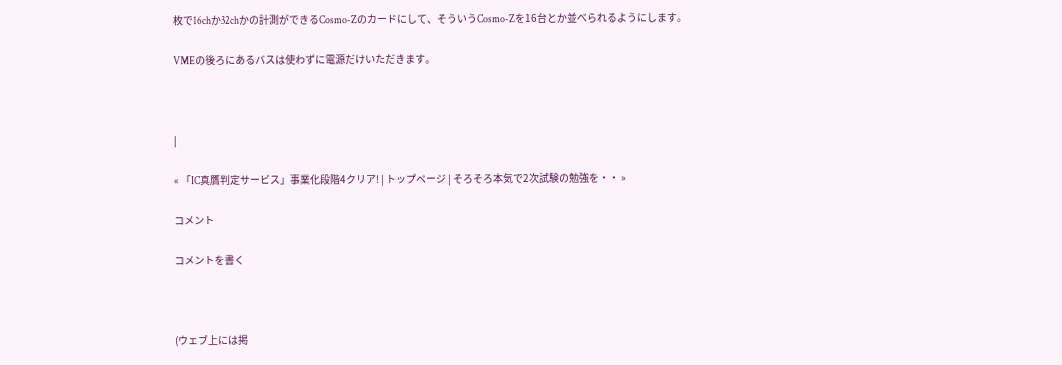枚で16chか32chかの計測ができるCosmo-Zのカードにして、そういうCosmo-Zを16台とか並べられるようにします。

VMEの後ろにあるバスは使わずに電源だけいただきます。



|

« 「IC真贋判定サービス」事業化段階4クリア! | トップページ | そろそろ本気で2次試験の勉強を・・ »

コメント

コメントを書く



(ウェブ上には掲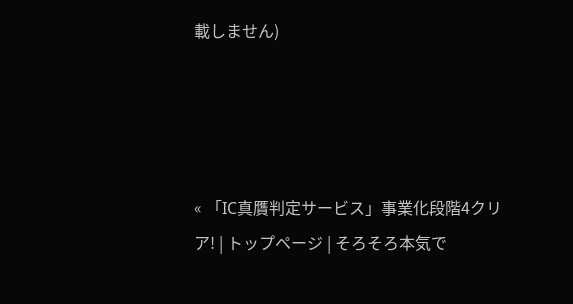載しません)




« 「IC真贋判定サービス」事業化段階4クリア! | トップページ | そろそろ本気で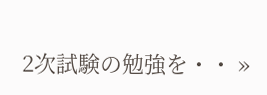2次試験の勉強を・・ »